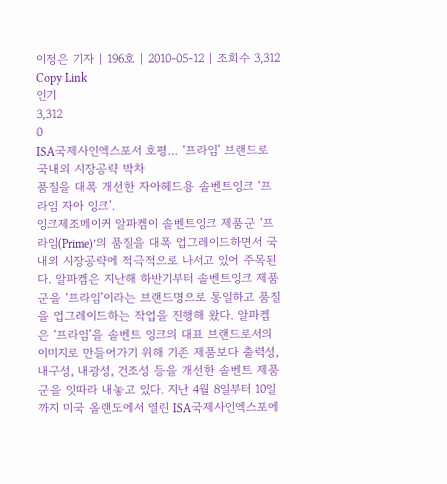이정은 기자 | 196호 | 2010-05-12 | 조회수 3,312
Copy Link
인기
3,312
0
ISA국제사인엑스포서 호평… ‘프라임’ 브랜드로 국내외 시장공략 박차
품질을 대폭 개선한 자아헤드용 솔벤트잉크 ‘프라임 자아 잉크’.
잉크제조메이커 알파켐이 솔벤트잉크 제품군 ‘프라임(Prime)’의 품질을 대폭 업그레이드하면서 국내외 시장공략에 적극적으로 나서고 있어 주목된다. 알파켐은 지난해 하반기부터 솔벤트잉크 제품군을 ‘프라임’이라는 브랜드명으로 통일하고 품질을 업그레이드하는 작업을 진행해 왔다. 알파켐은 ‘프라임’을 솔벤트 잉크의 대표 브랜드로서의 이미지로 만들어가기 위해 기존 제품보다 출력성, 내구성, 내광성, 건조성 등을 개선한 솔벤트 제품군을 잇따라 내놓고 있다. 지난 4월 8일부터 10일까지 미국 올랜도에서 열린 ISA국제사인엑스포에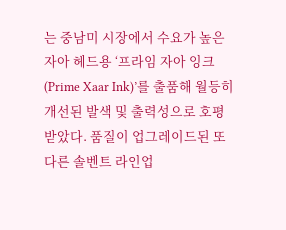는 중남미 시장에서 수요가 높은 자아 헤드용 ‘프라임 자아 잉크(Prime Xaar Ink)’를 출품해 월등히 개선된 발색 및 출력성으로 호평 받았다. 품질이 업그레이드된 또 다른 솔벤트 라인업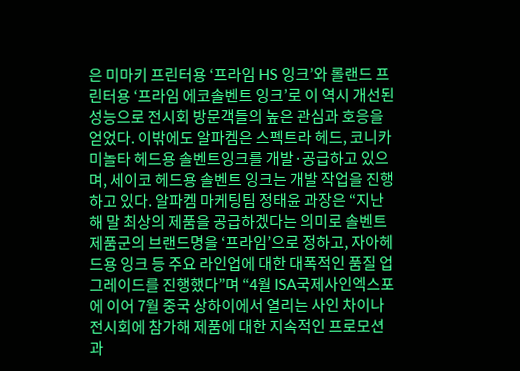은 미마키 프린터용 ‘프라임 HS 잉크’와 롤랜드 프린터용 ‘프라임 에코솔벤트 잉크’로 이 역시 개선된 성능으로 전시회 방문객들의 높은 관심과 호응을 얻었다. 이밖에도 알파켐은 스펙트라 헤드, 코니카미놀타 헤드용 솔벤트잉크를 개발·공급하고 있으며, 세이코 헤드용 솔벤트 잉크는 개발 작업을 진행하고 있다. 알파켐 마케팅팀 정태윤 과장은 “지난해 말 최상의 제품을 공급하겠다는 의미로 솔벤트 제품군의 브랜드명을 ‘프라임’으로 정하고, 자아헤드용 잉크 등 주요 라인업에 대한 대폭적인 품질 업그레이드를 진행했다”며 “4월 ISA국제사인엑스포에 이어 7월 중국 상하이에서 열리는 사인 차이나 전시회에 참가해 제품에 대한 지속적인 프로모션과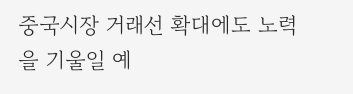중국시장 거래선 확대에도 노력을 기울일 예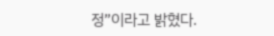정”이라고 밝혔다.